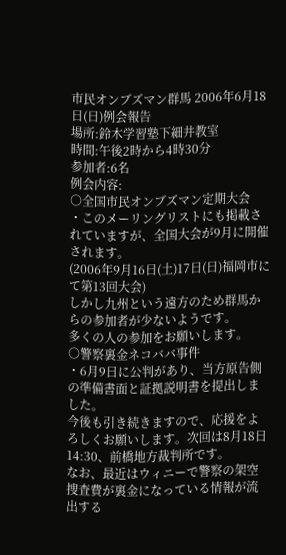市民オンブズマン群馬 2006年6月18日(日)例会報告
場所:鈴木学習塾下細井教室
時間:午後2時から4時30分
参加者:6名
例会内容:
○全国市民オンブズマン定期大会
・このメーリングリストにも掲載されていますが、全国大会が9月に開催されます。
(2006年9月16日(土)17日(日)福岡市にて第13回大会)
しかし九州という遠方のため群馬からの参加者が少ないようです。
多くの人の参加をお願いします。
○警察裏金ネコババ事件
・6月9日に公判があり、当方原告側の準備書面と証拠説明書を提出しました。
今後も引き続きますので、応援をよろしくお願いします。次回は8月18日
14:30、前橋地方裁判所です。
なお、最近はウィニーで警察の架空捜査費が裏金になっている情報が流出する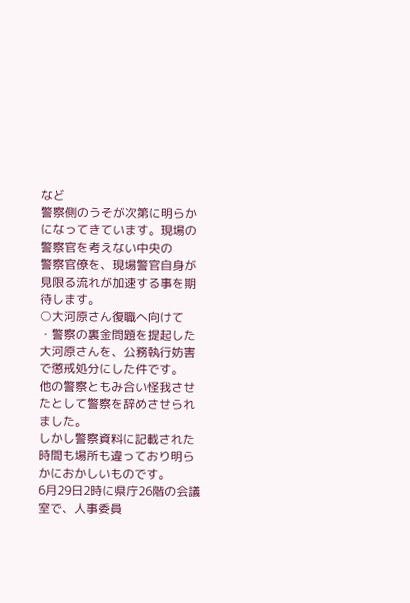など
警察側のうそが次第に明らかになってきています。現場の警察官を考えない中央の
警察官僚を、現場警官自身が見限る流れが加速する事を期待します。
○大河原さん復職へ向けて
・警察の裏金問題を提起した大河原さんを、公務執行妨害で懲戒処分にした件です。
他の警察ともみ合い怪我させたとして警察を辞めさせられました。
しかし警察資料に記載された時間も場所も違っており明らかにおかしいものです。
6月29日2時に県庁26階の会議室で、人事委員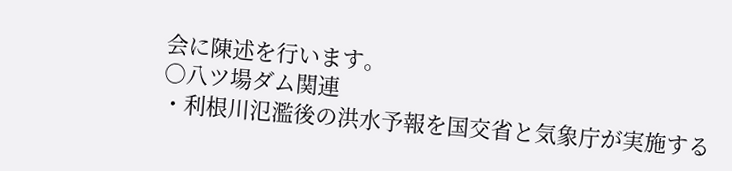会に陳述を行います。
○八ツ場ダム関連
・利根川氾濫後の洪水予報を国交省と気象庁が実施する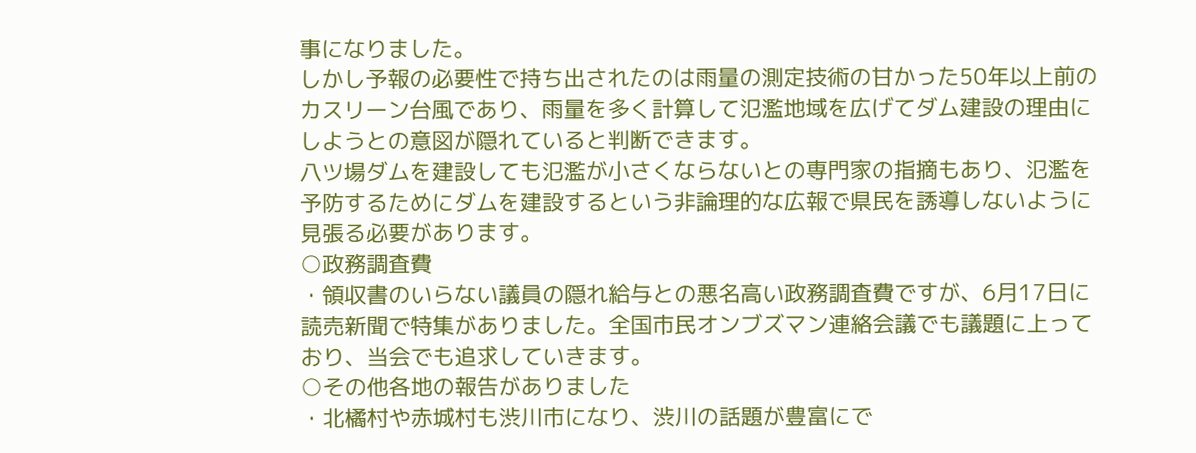事になりました。
しかし予報の必要性で持ち出されたのは雨量の測定技術の甘かった50年以上前の
カスリーン台風であり、雨量を多く計算して氾濫地域を広げてダム建設の理由に
しようとの意図が隠れていると判断できます。
八ツ場ダムを建設しても氾濫が小さくならないとの専門家の指摘もあり、氾濫を
予防するためにダムを建設するという非論理的な広報で県民を誘導しないように
見張る必要があります。
○政務調査費
・領収書のいらない議員の隠れ給与との悪名高い政務調査費ですが、6月17日に
読売新聞で特集がありました。全国市民オンブズマン連絡会議でも議題に上って
おり、当会でも追求していきます。
○その他各地の報告がありました
・北橘村や赤城村も渋川市になり、渋川の話題が豊富にで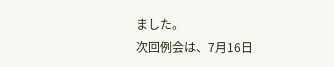ました。
次回例会は、7月16日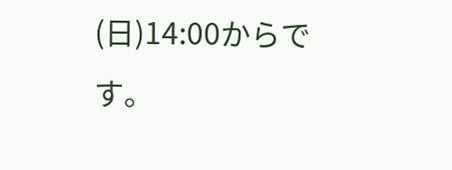(日)14:00からです。